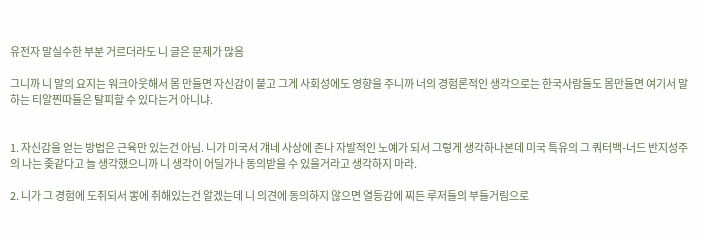유전자 말실수한 부분 거르더라도 니 글은 문제가 많음

그니까 니 말의 요지는 워크아웃해서 몸 만들면 자신감이 붙고 그게 사회성에도 영향을 주니까 너의 경험론적인 생각으로는 한국사람들도 몸만들면 여기서 말하는 티알찐따들은 탈피할 수 있다는거 아니냐.


1. 자신감을 얻는 방법은 근육만 있는건 아님. 니가 미국서 걔네 사상에 존나 자발적인 노예가 되서 그렇게 생각하나본데 미국 특유의 그 쿼터백-너드 반지성주의 나는 좆같다고 늘 생각했으니까 니 생각이 어딜가나 동의받을 수 있을거라고 생각하지 마라.

2. 니가 그 경험에 도취되서 뽕에 취해있는건 알겠는데 니 의견에 동의하지 않으면 열등감에 찌든 루저들의 부들거림으로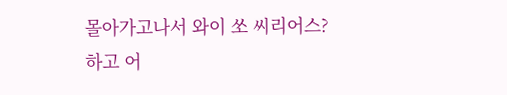몰아가고나서 와이 쏘 씨리어스? 하고 어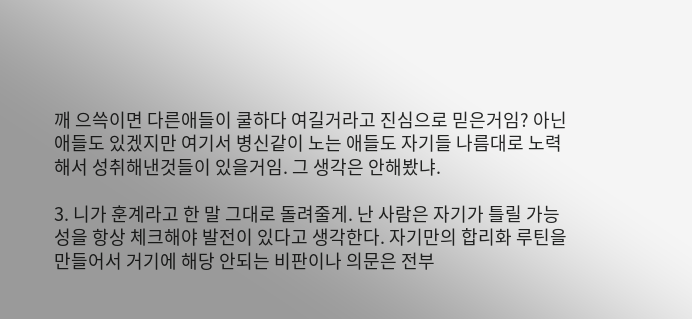깨 으쓱이면 다른애들이 쿨하다 여길거라고 진심으로 믿은거임? 아닌 애들도 있겠지만 여기서 병신같이 노는 애들도 자기들 나름대로 노력해서 성취해낸것들이 있을거임. 그 생각은 안해봤냐.

3. 니가 훈계라고 한 말 그대로 돌려줄게. 난 사람은 자기가 틀릴 가능성을 항상 체크해야 발전이 있다고 생각한다. 자기만의 합리화 루틴을 만들어서 거기에 해당 안되는 비판이나 의문은 전부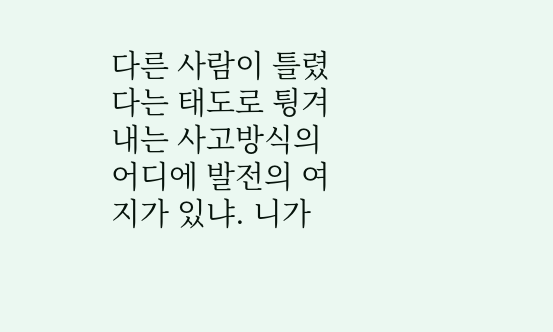다른 사람이 틀렸다는 태도로 튕겨내는 사고방식의 어디에 발전의 여지가 있냐. 니가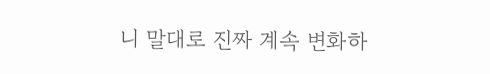니 말대로 진짜 계속 변화하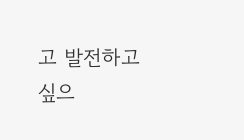고 발전하고 싶으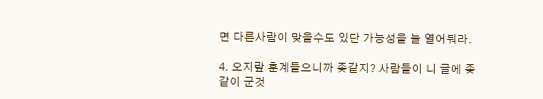면 다른사람이 맞을수도 있단 가능성을 늘 열어둬라.

4. 오지랖 훈계들으니까 좆같지? 사람들이 니 글에 좆같이 군것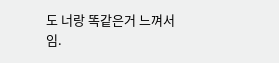도 너랑 똑같은거 느껴서임.